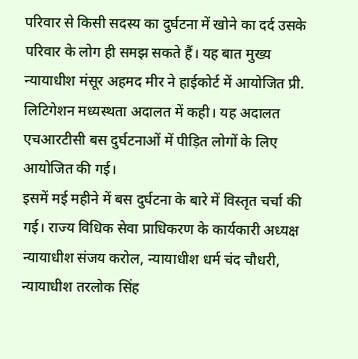परिवार से किसी सदस्य का दुर्घटना में खोने का दर्द उसके परिवार के लोग ही समझ सकते हैं। यह बात मुख्य न्यायाधीश मंसूर अहमद मीर ने हाईकोर्ट में आयोजित प्री. लिटिगेशन मध्यस्थता अदालत में कही। यह अदालत एचआरटीसी बस दुर्घटनाओं में पीड़ित लोगों के लिए आयोजित की गई।
इसमें मई महीने में बस दुर्घटना के बारे में विस्तृत चर्चा की गई। राज्य विधिक सेवा प्राधिकरण के कार्यकारी अध्यक्ष न्यायाधीश संजय करोल, न्यायाधीश धर्म चंद चौधरी, न्यायाधीश तरलोक सिंह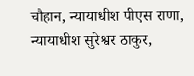चौहान, न्यायाधीश पीएस राणा, न्यायाधीश सुरेश्वर ठाकुर,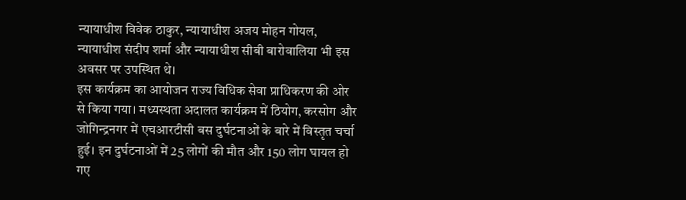न्यायाधीश विवेक ठाकुर, न्यायाधीश अजय मोहन गोयल, न्यायाधीश संदीप शर्मा और न्यायाधीश सीबी बारोवालिया भी इस अवसर पर उपस्थित थे।
इस कार्यक्रम का आयोजन राज्य विधिक सेवा प्राधिकरण की ओर से किया गया। मध्यस्थता अदालत कार्यक्रम में ठियोग, करसोग और जोगिन्द्रनगर में एचआरटीसी बस दुर्घटनाओं के बारे में विस्तृत चर्चा हुई। इन दुर्घटनाओं में 25 लोगों की मौत और 150 लोग घायल हो गए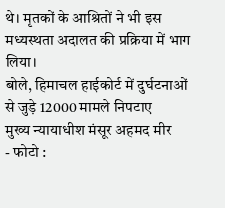थे। मृतकों के आश्रितों ने भी इस मध्यस्थता अदालत की प्रक्रिया में भाग लिया।
बोले, हिमाचल हाईकोर्ट में दुर्घटनाओं से जुड़े 12000 मामले निपटाए
मुख्य न्यायाधीश मंसूर अहमद मीर
- फोटो :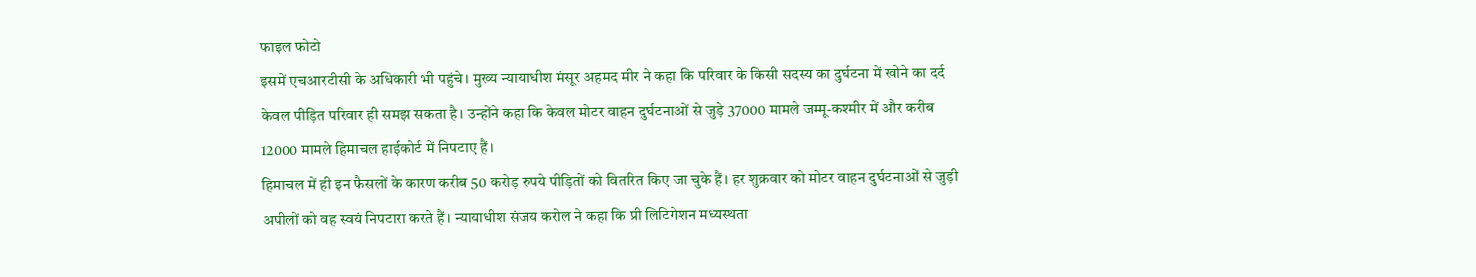फाइल फोटो
इसमें एचआरटीसी के अधिकारी भी पहुंचे। मुख्य न्यायाधीश मंसूर अहमद मीर ने कहा कि परिवार के किसी सदस्य का दुर्घटना में खोने का दर्द केवल पीड़ित परिवार ही समझ सकता है। उन्होंने कहा कि केवल मोटर वाहन दुर्घटनाओं से जुड़े 37000 मामले जम्मू-कश्मीर में और करीब 12000 मामले हिमाचल हाईकोर्ट में निपटाए हैं।
हिमाचल में ही इन फैसलों के कारण करीब 50 करोड़ रुपये पीड़ितों को वितरित किए जा चुके हैं। हर शुक्रवार को मोटर वाहन दुर्घटनाओं से जुड़ी अपीलों को वह स्वयं निपटारा करते हैं। न्यायाधीश संजय करोल ने कहा कि प्री लिटिगेशन मध्यस्थता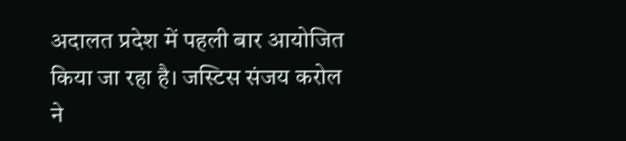अदालत प्रदेश में पहली बार आयोजित किया जा रहा है। जस्टिस संजय करोल ने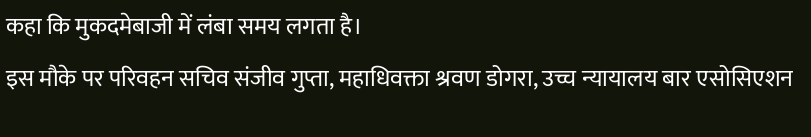कहा कि मुकदमेबाजी में लंबा समय लगता है।
इस मौके पर परिवहन सचिव संजीव गुप्ता, महाधिवक्ता श्रवण डोगरा, उच्च न्यायालय बार एसोसिएशन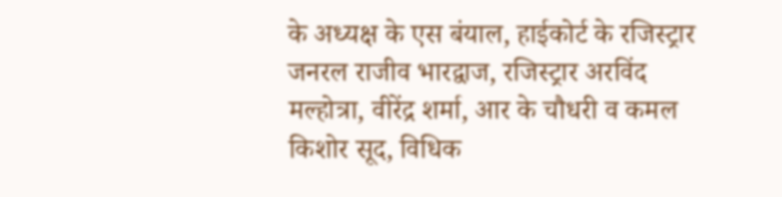के अध्यक्ष के एस बंयाल, हाईकोर्ट के रजिस्ट्रार जनरल राजीव भारद्वाज, रजिस्ट्रार अरविंद मल्होत्रा, वीरेंद्र शर्मा, आर के चौधरी व कमल किशोर सूद, विधिक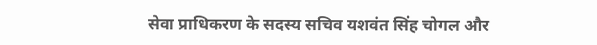सेवा प्राधिकरण के सदस्य सचिव यशवंत सिंह चोगल और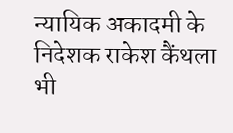न्यायिक अकादमी के निदेशक राकेश कैंथला भी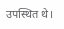उपस्थित थे।